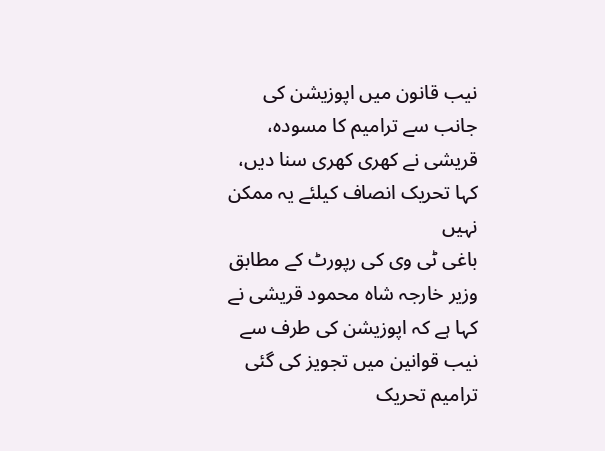نیب قانون میں اپوزیشن کی جانب سے ترامیم کا مسودہ، قریشی نے کھری کھری سنا دیں، کہا تحریک انصاف کیلئے یہ ممکن نہیں
باغی ٹی وی کی رپورٹ کے مطابق وزیر خارجہ شاہ محمود قریشی نے کہا ہے کہ اپوزیشن کی طرف سے نیب قوانین میں تجویز کی گئی ترامیم تحریک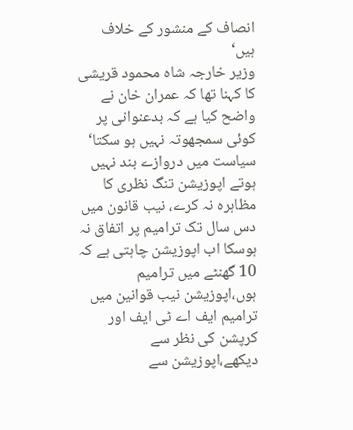انصاف کے منشور کے خلاف ہیں‘
وزیر خارجہ شاہ محمود قریشی کا کہنا تھا کہ عمران خان نے واضح کیا ہے کہ بدعنوانی پر کوئی سمجھوتہ نہیں ہو سکتا‘ سیاست میں دروازے بند نہیں ہوتے اپوزیشن تنگ نظری کا مظاہرہ نہ کرے، نیب قانون میں دس سال تک ترامیم پر اتفاق نہ ہوسکا اب اپوزیشن چاہتی ہے کہ 10 گھنٹے میں ترامیم ہوں،اپوزیشن نیب قوانین میں ترامیم ایف اے ٹی ایف اور کرپشن کی نظر سے دیکھے،اپوزیشن سے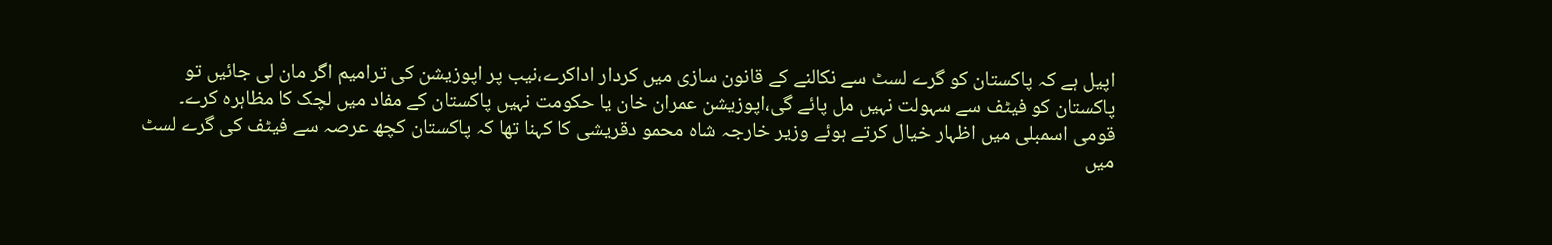اپیل ہے کہ پاکستان کو گرے لسٹ سے نکالنے کے قانون سازی میں کردار اداکرے،نیب پر اپوزیشن کی ترامیم اگر مان لی جائیں تو پاکستان کو فیٹف سے سہولت نہیں مل پائے گی،اپوزیشن عمران خان یا حکومت نہیں پاکستان کے مفاد میں لچک کا مظاہرہ کرے۔
قومی اسمبلی میں اظہار خیال کرتے ہوئے وزیر خارجہ شاہ محمو دقریشی کا کہنا تھا کہ پاکستان کچھ عرصہ سے فیٹف کی گرے لسٹ میں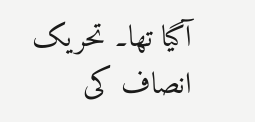آگیا تھا۔ تحریک انصاف کی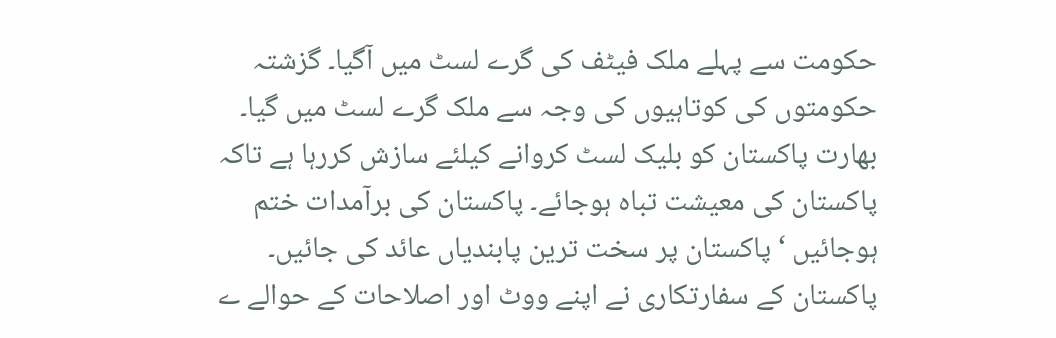حکومت سے پہلے ملک فیٹف کی گرے لسٹ میں آگیا۔ گزشتہ حکومتوں کی کوتاہیوں کی وجہ سے ملک گرے لسٹ میں گیا۔ بھارت پاکستان کو بلیک لسٹ کروانے کیلئے سازش کررہا ہے تاکہ پاکستان کی معیشت تباہ ہوجائے۔ پاکستان کی برآمدات ختم ہوجائیں ‘ پاکستان پر سخت ترین پابندیاں عائد کی جائیں۔ پاکستان کے سفارتکاری نے اپنے ووٹ اور اصلاحات کے حوالے ے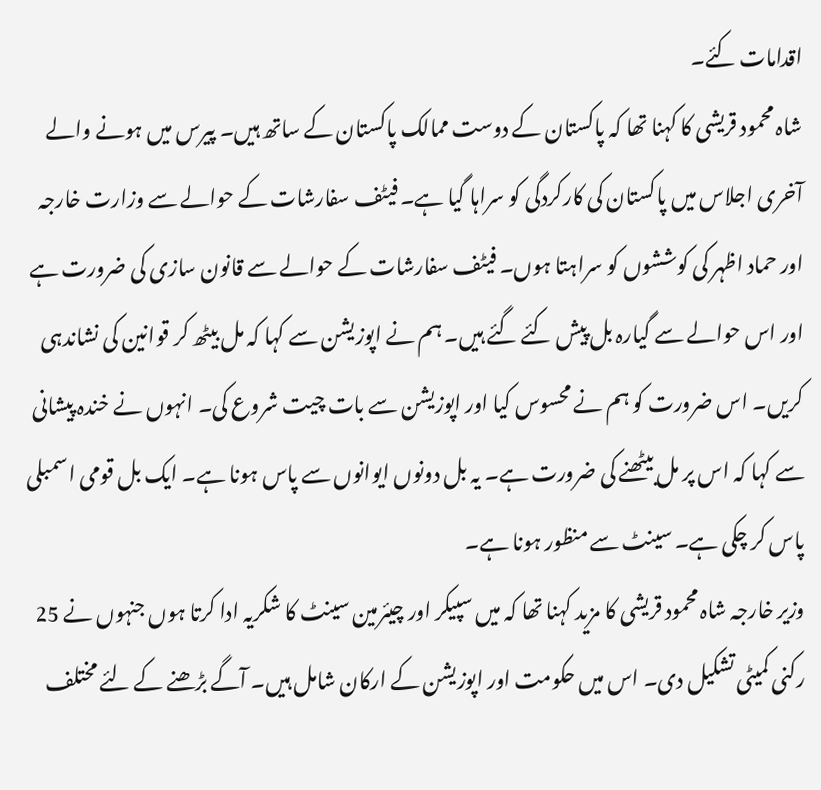اقدامات کئے۔
شاہ محمود قریشی کا کہنا تھا کہ پاکستان کے دوست ممالک پاکستان کے ساتھ ہیں۔ پیرس میں ہونے والے آخری اجلاس میں پاکستان کی کارکردگی کو سراہا گیا ہے۔ فیٹف سفارشات کے حوالے سے وزارت خارجہ اور حماد اظہر کی کوششوں کو سراہتا ہوں۔ فیٹف سفارشات کے حوالے سے قانون سازی کی ضرورت ہے اور اس حوالے سے گیارہ بل پیش کئے گئے ہیں۔ ہم نے اپوزیشن سے کہا کہ مل بیٹھ کر قوانین کی نشاندہی کریں۔ اس ضرورت کو ہم نے محسوس کیا اور اپوزیشن سے بات چیت شروع کی۔ انہوں نے خندہ پیشانی سے کہا کہ اس پر مل بیٹھنے کی ضرورت ہے۔ یہ بل دونوں ایوانوں سے پاس ہونا ہے۔ ایک بل قومی اسمبلی پاس کر چکی ہے۔ سینٹ سے منظور ہونا ہے۔
وزیر خارجہ شاہ محمود قریشی کا مزید کہنا تھا کہ میں سپیکر اور چیئرمین سینٹ کا شکریہ ادا کرتا ہوں جنہوں نے 25 رکنی کمیٹی تشکیل دی۔ اس میں حکومت اور اپوزیشن کے ارکان شامل ہیں۔ آگے بڑھنے کے لئے مختلف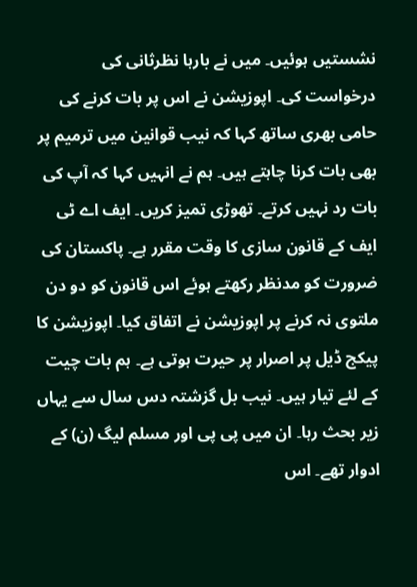نشستیں ہوئیں۔ میں نے بارہا نظرثانی کی درخواست کی۔ اپوزیشن نے اس پر بات کرنے کی حامی بھری ساتھ کہا کہ نیب قوانین میں ترمیم پر بھی بات کرنا چاہتے ہیں۔ ہم نے انہیں کہا کہ آپ کی بات رد نہیں کرتے۔ تھوڑی تمیز کریں۔ ایف اے ٹی ایف کے قانون سازی کا وقت مقرر ہے۔ پاکستان کی ضرورت کو مدنظر رکھتے ہوئے اس قانون کو دو دن ملتوی نہ کرنے پر اپوزیشن نے اتفاق کیا۔ اپوزیشن کا پیکج ڈیل پر اصرار پر حیرت ہوتی ہے۔ ہم بات چیت کے لئے تیار ہیں۔ نیب بل گزشتہ دس سال سے یہاں زیر بحث رہا۔ ان میں پی پی اور مسلم لیگ (ن) کے ادوار تھے۔ اس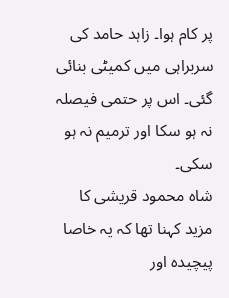پر کام ہوا۔ زاہد حامد کی سربراہی میں کمیٹی بنائی گئی۔ اس پر حتمی فیصلہ نہ ہو سکا اور ترمیم نہ ہو سکی۔
شاہ محمود قریشی کا مزید کہنا تھا کہ یہ خاصا پیچیدہ اور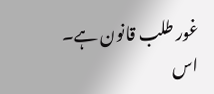غور طلب قانون ہے۔ اس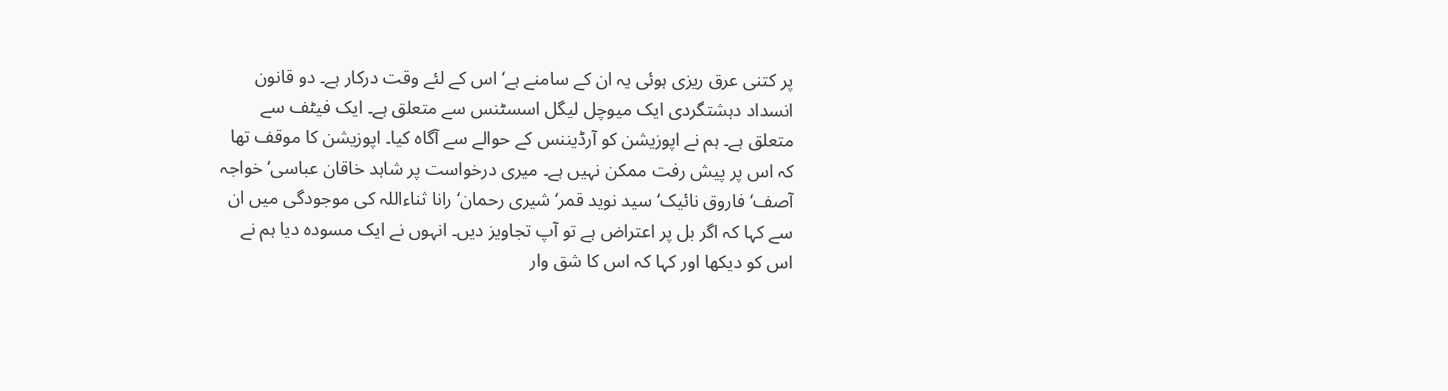پر کتنی عرق ریزی ہوئی یہ ان کے سامنے ہے‘ اس کے لئے وقت درکار ہے۔ دو قانون انسداد دہشتگردی ایک میوچل لیگل اسسٹنس سے متعلق ہے۔ ایک فیٹف سے متعلق ہے۔ ہم نے اپوزیشن کو آرڈیننس کے حوالے سے آگاہ کیا۔ اپوزیشن کا موقف تھا کہ اس پر پیش رفت ممکن نہیں ہے۔ میری درخواست پر شاہد خاقان عباسی‘ خواجہ آصف‘ فاروق نائیک‘ سید نوید قمر‘ شیری رحمان‘ رانا ثناءاللہ کی موجودگی میں ان سے کہا کہ اگر بل پر اعتراض ہے تو آپ تجاویز دیں۔ انہوں نے ایک مسودہ دیا ہم نے اس کو دیکھا اور کہا کہ اس کا شق وار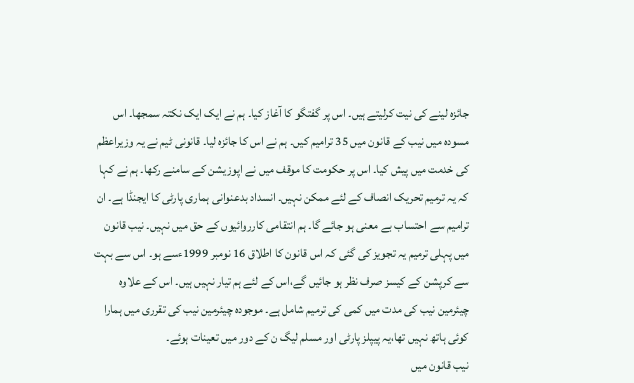جائزہ لینے کی نیت کرلیتے ہیں۔ اس پر گفتگو کا آغاز کیا۔ ہم نے ایک ایک نکتہ سمجھا۔ اس مسودہ میں نیب کے قانون میں 35 ترامیم کیں۔ ہم نے اس کا جائزہ لیا۔ قانونی ٹیم نے یہ وزیراعظم کی خدمت میں پیش کیا۔ اس پر حکومت کا موقف میں نے اپوزیشن کے سامنے رکھا۔ ہم نے کہا کہ یہ ترمیم تحریک انصاف کے لئے ممکن نہیں۔ انسداد بدعنوانی ہماری پارٹی کا ایجنڈا ہے۔ ان ترامیم سے احتساب بے معنی ہو جائے گا۔ ہم انتقامی کارروائیوں کے حق میں نہیں۔ نیب قانون میں پہلی ترمیم یہ تجویز کی گئی کہ اس قانون کا اطلاق 16 نومبر 1999ءسے ہو۔ اس سے بہت سے کرپشن کے کیسز صرف نظر ہو جائیں گے،اس کے لئے ہم تیار نہیں ہیں۔ اس کے علاوہ چیئرمین نیب کی مدت میں کمی کی ترمیم شامل ہے۔ موجودہ چیئرمین نیب کی تقرری میں ہمارا کوئی ہاتھ نہیں تھا،یہ پیپلز پارٹی اور مسلم لیگ ن کے دور میں تعینات ہوئے۔
نیب قانون میں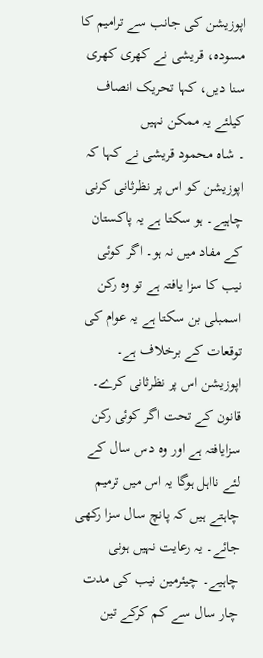اپوزیشن کی جانب سے ترامیم کا مسودہ، قریشی نے کھری کھری سنا دیں، کہا تحریک انصاف کیلئے یہ ممکن نہیں
۔ شاہ محمود قریشی نے کہا کہ اپوزیشن کو اس پر نظرثانی کرنی چاہیے۔ ہو سکتا ہے یہ پاکستان کے مفاد میں نہ ہو۔ اگر کوئی نیب کا سزا یافتہ ہے تو وہ رکن اسمبلی بن سکتا ہے یہ عوام کی توقعات کے برخلاف ہے۔ اپوزیشن اس پر نظرثانی کرے۔ قانون کے تحت اگر کوئی رکن سزایافتہ ہے اور وہ دس سال کے لئے نااہل ہوگا یہ اس میں ترمیم چاہتے ہیں کہ پانچ سال سزا رکھی جائے۔ یہ رعایت نہیں ہونی چاہیے۔ چیئرمین نیب کی مدت چار سال سے کم کرکے تین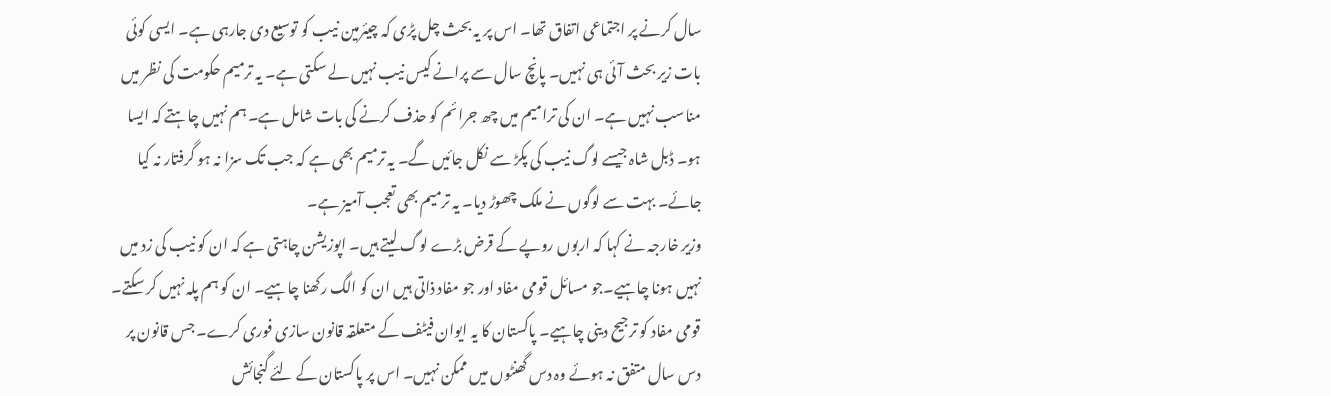سال کرنے پر اجتماعی اتفاق تھا۔ اس پر یہ بحث چل پڑی کہ چیئرمین نیب کو توسیع دی جارہی ہے۔ ایسی کوئی بات زیر بحث آئی ہی نہیں۔ پانچ سال سے پرانے کیس نیب نہیں لے سکتی ہے۔ یہ ترمیم حکومت کی نظر میں مناسب نہیں ہے۔ ان کی ترامیم میں چھ جرائم کو حذف کرنے کی بات شامل ہے۔ ہم نہیں چاہتے کہ ایسا ہو۔ ڈبل شاہ جیسے لوگ نیب کی پکڑ سے نکل جائیں گے۔ یہ ترمیم بھی ہے کہ جب تک سزا نہ ہو گرفتار نہ کیا جائے۔ بہت سے لوگوں نے ملک چھوڑ دیا۔ یہ ترمیم بھی تعجب آمیز ہے۔
وزیر خارجہ نے کہا کہ اربوں روپے کے قرض بڑے لوگ لیتے ہیں۔ اپوزیشن چاہتی ہے کہ ان کو نیب کی زد میں نہیں ہونا چاہیے۔جو مسائل قومی مفاد اور جو مفاد ذاتی ہیں ان کو الگ رکھنا چاہیے۔ ان کو ہم پلہ نہیں کر سکتے۔ قومی مفاد کو ترجیح دینی چاہیے۔ پاکستان کا یہ ایوان فیٹف کے متعلقہ قانون سازی فوری کرے۔ جس قانون پر دس سال متفق نہ ہوئے وہ دس گھنٹوں میں ممکن نہیں۔ اس پر پاکستان کے لئے گنجائش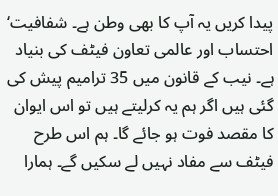پیدا کریں یہ آپ کا بھی وطن ہے۔ شفافیت‘ احتساب اور عالمی تعاون فیٹف کی بنیاد ہے۔ نیب کے قانون میں 35 ترامیم پیش کی گئی ہیں اگر ہم یہ کرلیتے ہیں تو اس ایوان کا مقصد فوت ہو جائے گا۔ ہم اس طرح فیٹف سے مفاد نہیں لے سکیں گے۔ ہمارا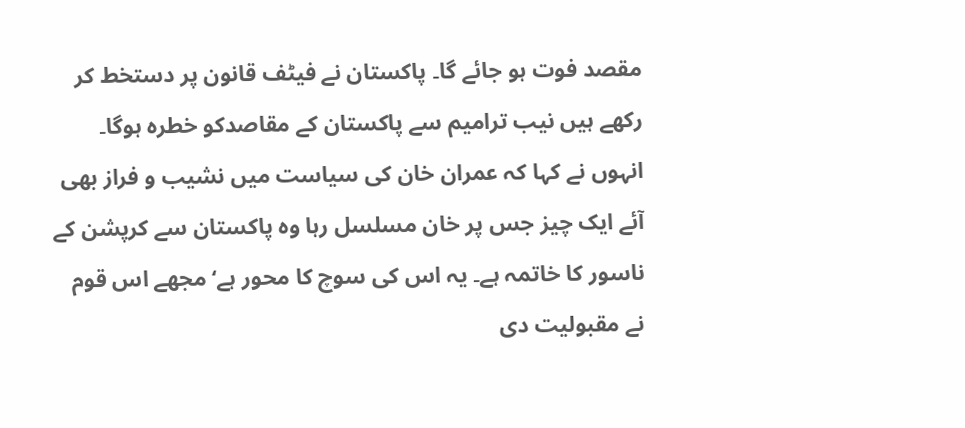مقصد فوت ہو جائے گا۔ پاکستان نے فیٹف قانون پر دستخط کر رکھے ہیں نیب ترامیم سے پاکستان کے مقاصدکو خطرہ ہوگا۔ انہوں نے کہا کہ عمران خان کی سیاست میں نشیب و فراز بھی آئے ایک چیز جس پر خان مسلسل رہا وہ پاکستان سے کرپشن کے ناسور کا خاتمہ ہے۔ یہ اس کی سوچ کا محور ہے‘ مجھے اس قوم نے مقبولیت دی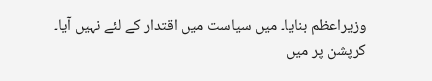وزیراعظم بنایا۔ میں سیاست میں اقتدار کے لئے نہیں آیا۔ کرپشن پر میں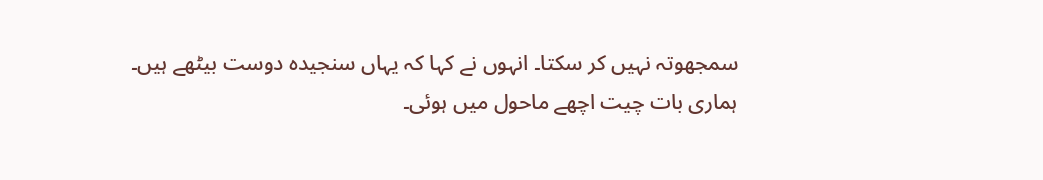سمجھوتہ نہیں کر سکتا۔ انہوں نے کہا کہ یہاں سنجیدہ دوست بیٹھے ہیں۔ ہماری بات چیت اچھے ماحول میں ہوئی۔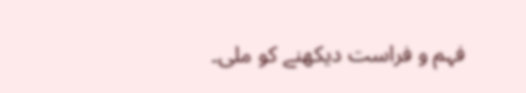فہم و فراست دیکھنے کو ملی۔